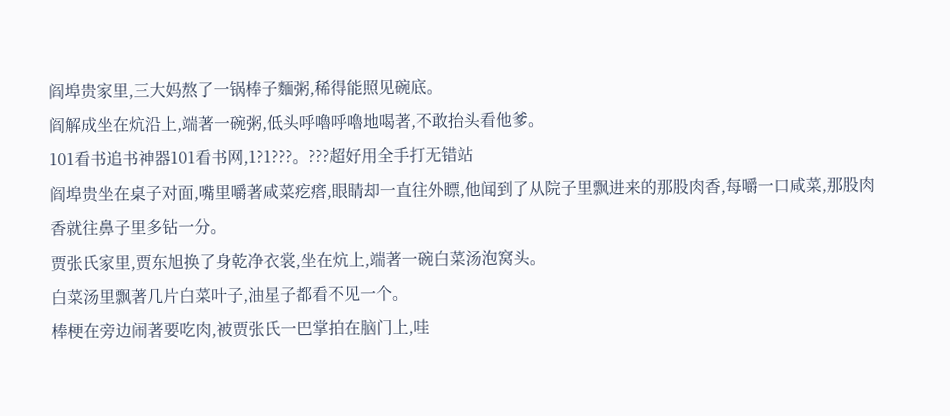阎埠贵家里,三大妈熬了一锅棒子麵粥,稀得能照见碗底。
阎解成坐在炕沿上,端著一碗粥,低头呼嚕呼嚕地喝著,不敢抬头看他爹。
101看书追书神器101看书网,1?1???。???超好用全手打无错站
阎埠贵坐在桌子对面,嘴里嚼著咸菜疙瘩,眼睛却一直往外瞟,他闻到了从院子里飘进来的那股肉香,每嚼一口咸菜,那股肉香就往鼻子里多钻一分。
贾张氏家里,贾东旭换了身乾净衣裳,坐在炕上,端著一碗白菜汤泡窝头。
白菜汤里飘著几片白菜叶子,油星子都看不见一个。
棒梗在旁边闹著要吃肉,被贾张氏一巴掌拍在脑门上,哇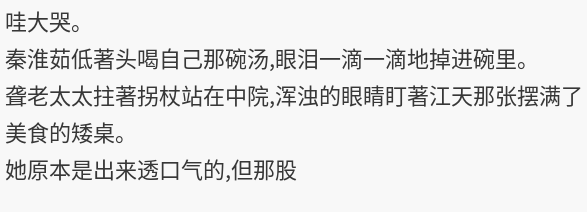哇大哭。
秦淮茹低著头喝自己那碗汤,眼泪一滴一滴地掉进碗里。
聋老太太拄著拐杖站在中院,浑浊的眼睛盯著江天那张摆满了美食的矮桌。
她原本是出来透口气的,但那股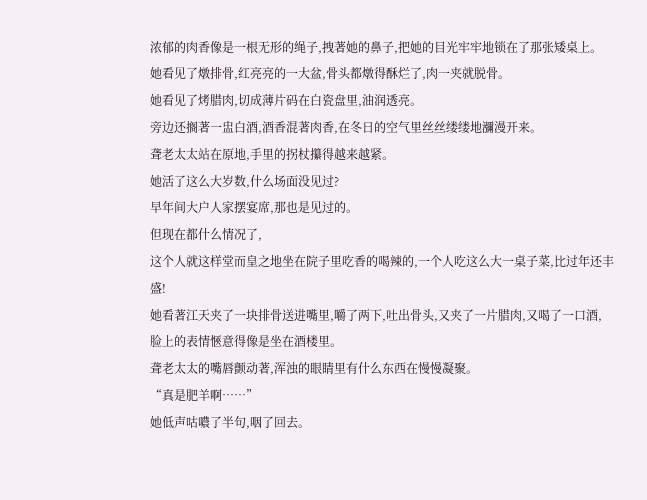浓郁的肉香像是一根无形的绳子,拽著她的鼻子,把她的目光牢牢地锁在了那张矮桌上。
她看见了燉排骨,红亮亮的一大盆,骨头都燉得酥烂了,肉一夹就脱骨。
她看见了烤腊肉,切成薄片码在白瓷盘里,油润透亮。
旁边还搁著一盅白酒,酒香混著肉香,在冬日的空气里丝丝缕缕地瀰漫开来。
聋老太太站在原地,手里的拐杖攥得越来越紧。
她活了这么大岁数,什么场面没见过?
早年间大户人家摆宴席,那也是见过的。
但现在都什么情况了,
这个人就这样堂而皇之地坐在院子里吃香的喝辣的,一个人吃这么大一桌子菜,比过年还丰盛!
她看著江天夹了一块排骨送进嘴里,嚼了两下,吐出骨头,又夹了一片腊肉,又喝了一口酒,
脸上的表情愜意得像是坐在酒楼里。
聋老太太的嘴唇颤动著,浑浊的眼睛里有什么东西在慢慢凝聚。
“真是肥羊啊……”
她低声咕噥了半句,咽了回去。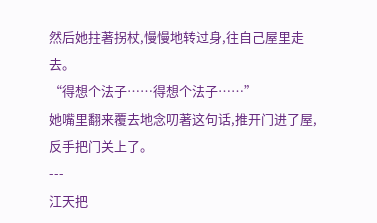然后她拄著拐杖,慢慢地转过身,往自己屋里走去。
“得想个法子……得想个法子……”
她嘴里翻来覆去地念叨著这句话,推开门进了屋,反手把门关上了。
---
江天把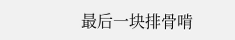最后一块排骨啃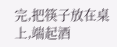完,把筷子放在桌上,端起酒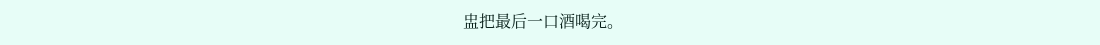盅把最后一口酒喝完。